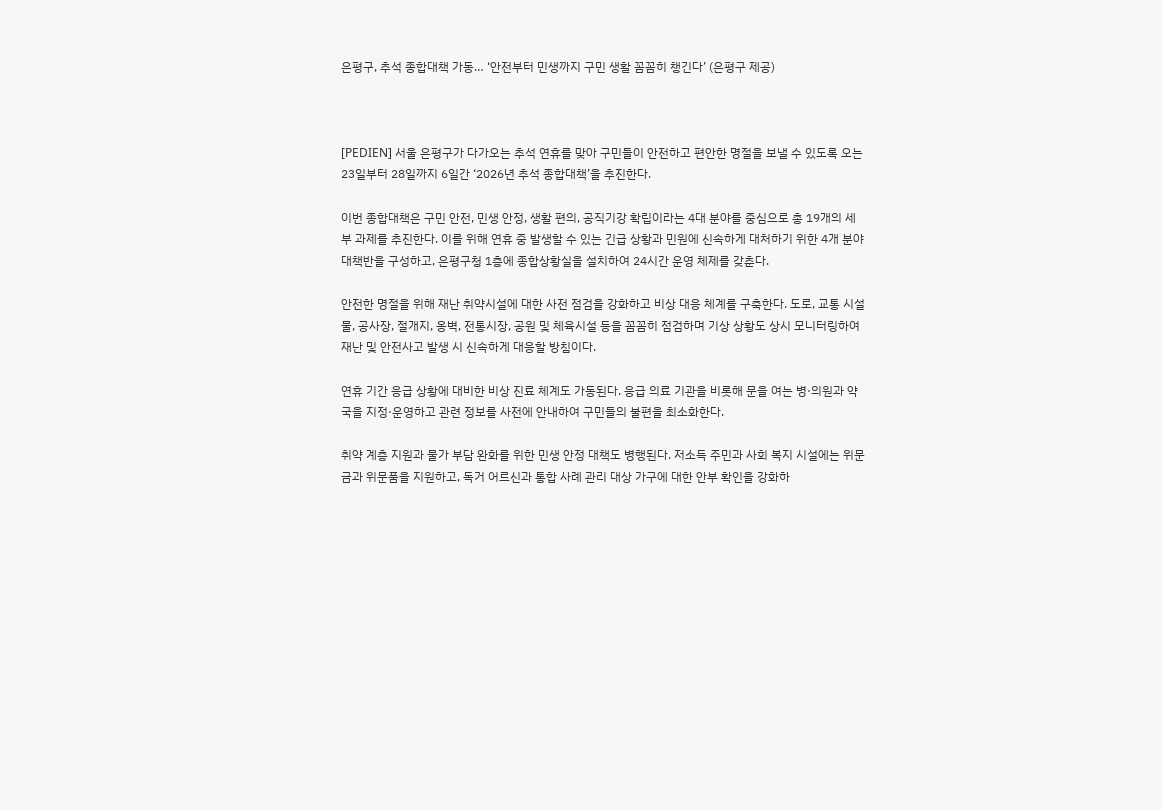은평구, 추석 종합대책 가동… ‘안전부터 민생까지 구민 생활 꼼꼼히 챙긴다’ (은평구 제공)



[PEDIEN] 서울 은평구가 다가오는 추석 연휴를 맞아 구민들이 안전하고 편안한 명절을 보낼 수 있도록 오는 23일부터 28일까지 6일간 ‘2026년 추석 종합대책’을 추진한다.

이번 종합대책은 구민 안전, 민생 안정, 생활 편의, 공직기강 확립이라는 4대 분야를 중심으로 총 19개의 세부 과제를 추진한다. 이를 위해 연휴 중 발생할 수 있는 긴급 상황과 민원에 신속하게 대처하기 위한 4개 분야 대책반을 구성하고, 은평구청 1층에 종합상황실을 설치하여 24시간 운영 체제를 갖춘다.

안전한 명절을 위해 재난 취약시설에 대한 사전 점검을 강화하고 비상 대응 체계를 구축한다. 도로, 교통 시설물, 공사장, 절개지, 옹벽, 전통시장, 공원 및 체육시설 등을 꼼꼼히 점검하며 기상 상황도 상시 모니터링하여 재난 및 안전사고 발생 시 신속하게 대응할 방침이다.

연휴 기간 응급 상황에 대비한 비상 진료 체계도 가동된다. 응급 의료 기관을 비롯해 문을 여는 병·의원과 약국을 지정·운영하고 관련 정보를 사전에 안내하여 구민들의 불편을 최소화한다.

취약 계층 지원과 물가 부담 완화를 위한 민생 안정 대책도 병행된다. 저소득 주민과 사회 복지 시설에는 위문금과 위문품을 지원하고, 독거 어르신과 통합 사례 관리 대상 가구에 대한 안부 확인을 강화하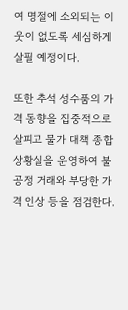여 명절에 소외되는 이웃이 없도록 세심하게 살필 예정이다.

또한 추석 성수품의 가격 동향을 집중적으로 살피고 물가 대책 종합 상황실을 운영하여 불공정 거래와 부당한 가격 인상 등을 점검한다.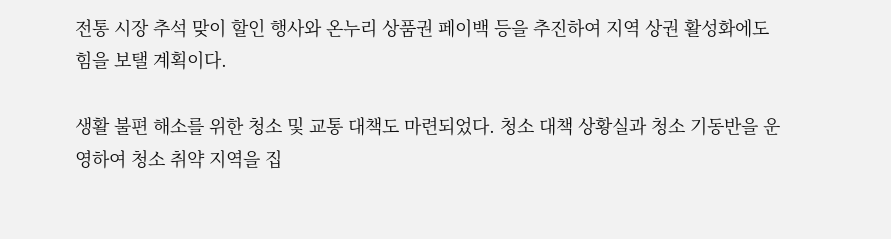전통 시장 추석 맞이 할인 행사와 온누리 상품권 페이백 등을 추진하여 지역 상권 활성화에도 힘을 보탤 계획이다.

생활 불편 해소를 위한 청소 및 교통 대책도 마련되었다. 청소 대책 상황실과 청소 기동반을 운영하여 청소 취약 지역을 집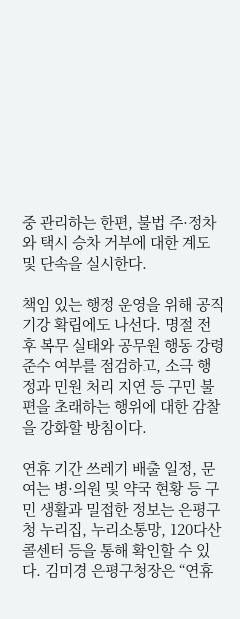중 관리하는 한편, 불법 주·정차와 택시 승차 거부에 대한 계도 및 단속을 실시한다.

책임 있는 행정 운영을 위해 공직 기강 확립에도 나선다. 명절 전후 복무 실태와 공무원 행동 강령 준수 여부를 점검하고, 소극 행정과 민원 처리 지연 등 구민 불편을 초래하는 행위에 대한 감찰을 강화할 방침이다.

연휴 기간 쓰레기 배출 일정, 문 여는 병·의원 및 약국 현황 등 구민 생활과 밀접한 정보는 은평구청 누리집, 누리소통망, 120다산콜센터 등을 통해 확인할 수 있다. 김미경 은평구청장은 “연휴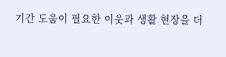기간 도움이 필요한 이웃과 생활 현장을 더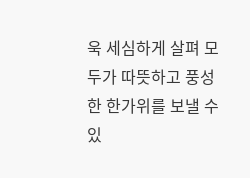욱 세심하게 살펴 모두가 따뜻하고 풍성한 한가위를 보낼 수 있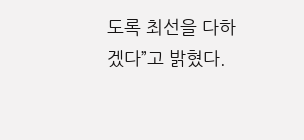도록 최선을 다하겠다”고 밝혔다.